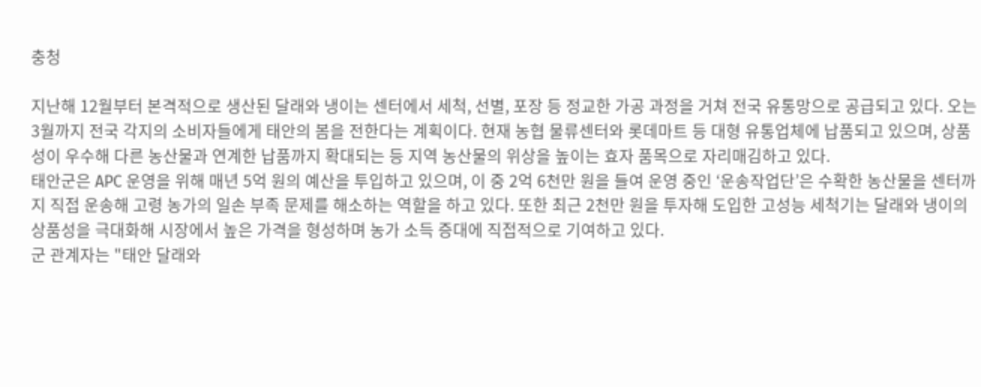충청

지난해 12월부터 본격적으로 생산된 달래와 냉이는 센터에서 세척, 선별, 포장 등 정교한 가공 과정을 거쳐 전국 유통망으로 공급되고 있다. 오는 3월까지 전국 각지의 소비자들에게 태안의 봄을 전한다는 계획이다. 현재 농협 물류센터와 롯데마트 등 대형 유통업체에 납품되고 있으며, 상품성이 우수해 다른 농산물과 연계한 납품까지 확대되는 등 지역 농산물의 위상을 높이는 효자 품목으로 자리매김하고 있다.
태안군은 APC 운영을 위해 매년 5억 원의 예산을 투입하고 있으며, 이 중 2억 6천만 원을 들여 운영 중인 ‘운송작업단’은 수확한 농산물을 센터까지 직접 운송해 고령 농가의 일손 부족 문제를 해소하는 역할을 하고 있다. 또한 최근 2천만 원을 투자해 도입한 고성능 세척기는 달래와 냉이의 상품성을 극대화해 시장에서 높은 가격을 형성하며 농가 소득 증대에 직접적으로 기여하고 있다.
군 관계자는 "태안 달래와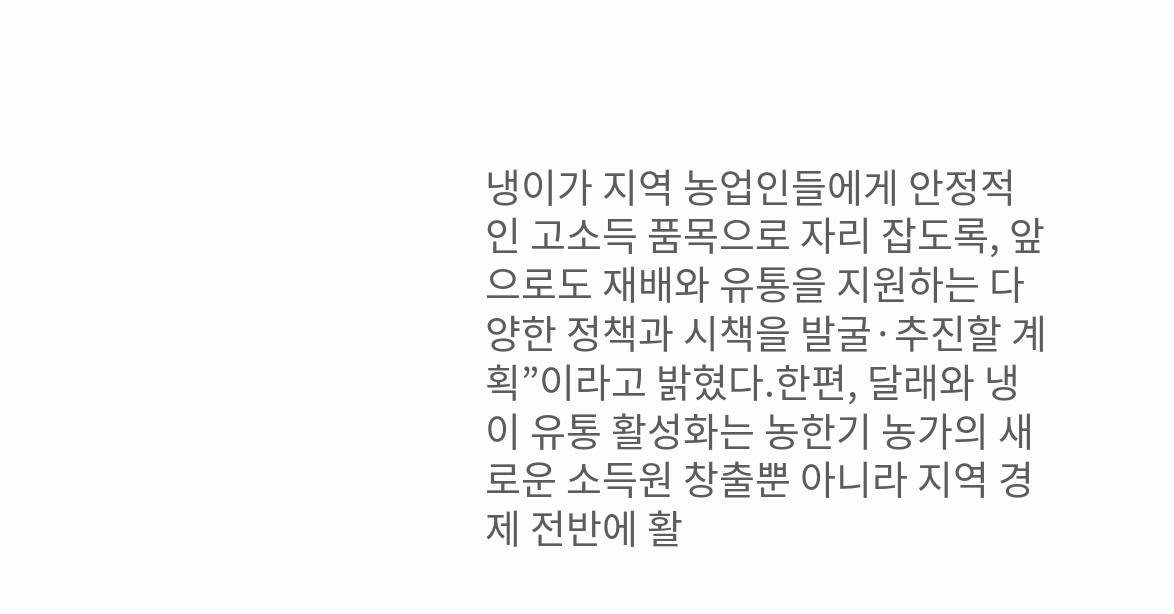냉이가 지역 농업인들에게 안정적인 고소득 품목으로 자리 잡도록, 앞으로도 재배와 유통을 지원하는 다양한 정책과 시책을 발굴·추진할 계획”이라고 밝혔다.한편, 달래와 냉이 유통 활성화는 농한기 농가의 새로운 소득원 창출뿐 아니라 지역 경제 전반에 활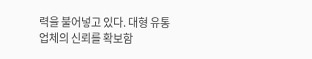력을 불어넣고 있다. 대형 유통업체의 신뢰를 확보함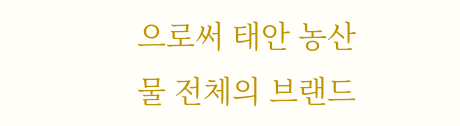으로써 태안 농산물 전체의 브랜드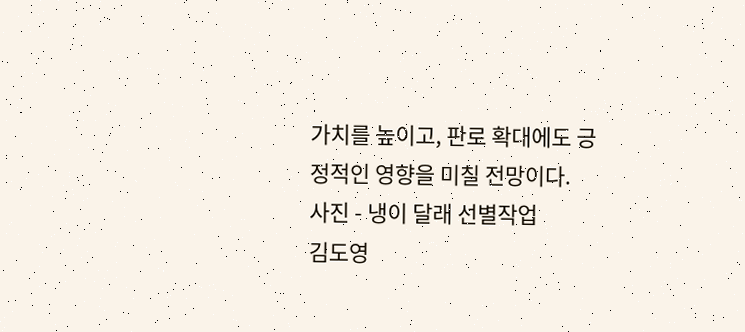가치를 높이고, 판로 확대에도 긍정적인 영향을 미칠 전망이다.
사진 - 냉이 달래 선별작업
김도영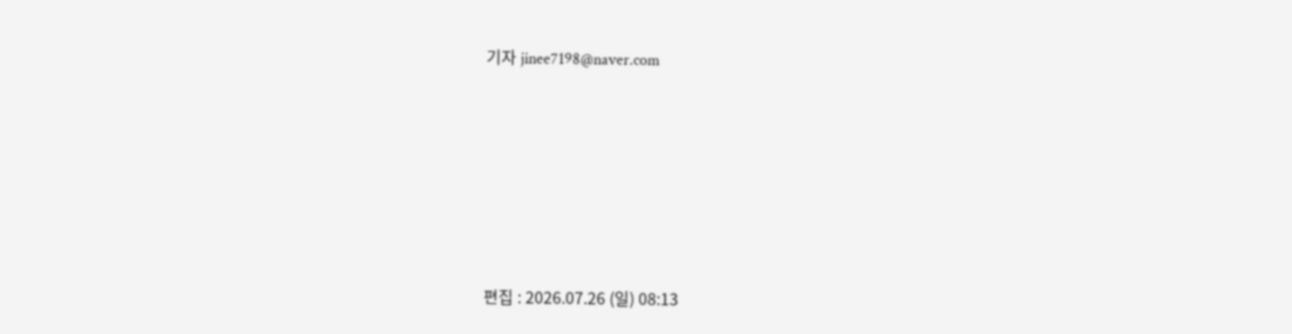기자 jinee7198@naver.com






편집 : 2026.07.26 (일) 08:13